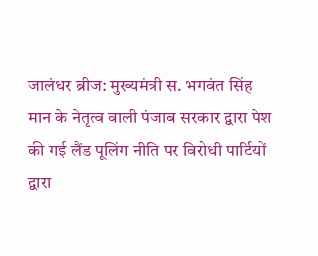जालंधर ब्रीज: मुख्यमंत्री स. भगवंत सिंह मान के नेतृत्व वाली पंजाब सरकार द्वारा पेश की गई लैंड पूलिंग नीति पर विरोधी पार्टियों द्वारा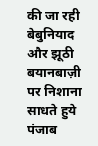की जा रही बेबुनियाद और झूठी बयानबाज़ी पर निशाना साधते हुये पंजाब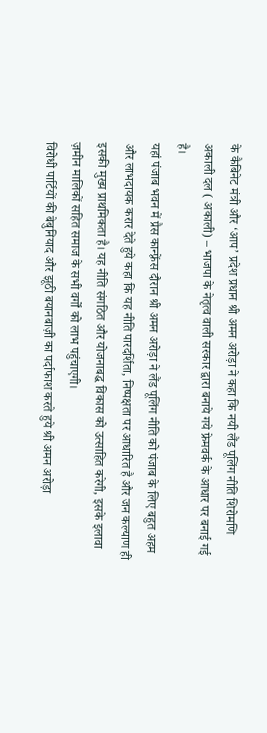के कैबिनेट मंत्री और ‘आप’ प्रदेश प्रधान श्री अमन अरोड़ा ने कहा कि नयी लैंड पूलिंग नीति शिरोमणि अकाली दल ( अकाली) – भाजपा के नेतृत्व वाली सरकार द्वारा बनाये गये फ्रेमवर्क के आधार पर बनाई गई है।
यहां पंजाब भवन में प्रैस कान्फ़्रेंस दौरान श्री अमन अरोड़ा ने लैंड पूलिंग नीति को पंजाब के लिए बहुत अहम और लाभदायक करार देते हुये कहा कि यह नीति पारदर्शिता, निष्पक्षता पर आधारित है और जन कल्याण ही इसकी मुख्य प्राथमिकता है। यह नीति संगठित और योजनाबद्ध विकास को उत्साहित करेगी, इसके इलावा ज़मीन मालिकों सहित समाज के सभी वर्गों को लाभ पहुंचाएगी।
विरोधी पार्टियों की बेबुनियाद और झूठी बयानबाज़ी का पर्दाफाश करते हुये श्री अमन अरोड़ा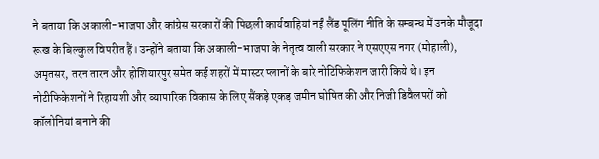ने बताया कि अकाली-भाजपा और कांग्रेस सरकारों की पिछली कार्यवाहियां नईं लैंड पूलिंग नीति के सम्बन्ध में उनके मौजूदा रूख के बिल्कुल विपरीत हैं। उन्होंने बताया कि अकाली-भाजपा के नेतृत्व वाली सरकार ने एसएएस नगर (मोहाली), अमृतसर, तरन तारन और होशियारपुर समेत कई शहरों में मास्टर प्लानों के बारे नोटिफिकेशन जारी किये थे। इन नोटीफिकेशनों ने रिहायशी और व्यापारिक विकास के लिए सैंकड़े एकड़ जमीन घोषित की और निजी डिवैलपरों को कॉलोनियां बनाने की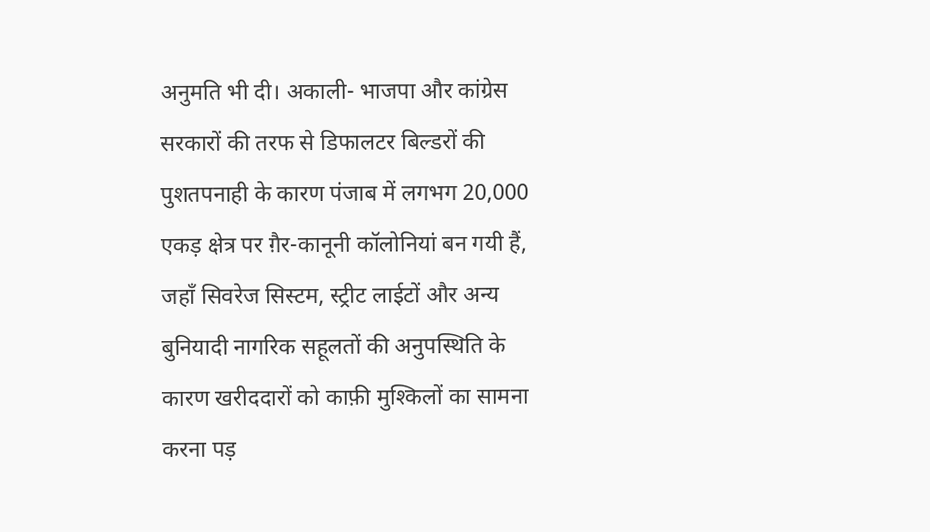अनुमति भी दी। अकाली- भाजपा और कांग्रेस सरकारों की तरफ से डिफालटर बिल्डरों की पुशतपनाही के कारण पंजाब में लगभग 20,000 एकड़ क्षेत्र पर ग़ैर-कानूनी कॉलोनियां बन गयी हैं, जहाँ सिवरेज सिस्टम, स्ट्रीट लाईटों और अन्य बुनियादी नागरिक सहूलतों की अनुपस्थिति के कारण खरीददारों को काफ़ी मुश्किलों का सामना करना पड़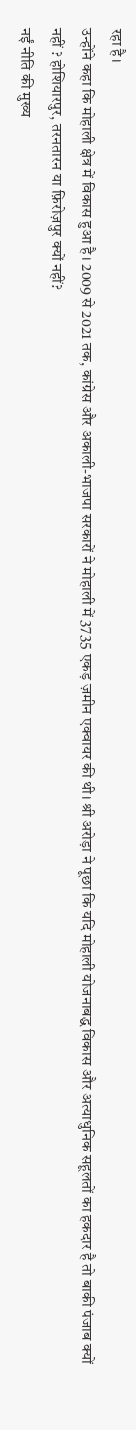रहा है।
उन्होंने कहा कि मोहाली क्षेत्र में विकास हुआ है। 2009 से 2021 तक, कांग्रेस और अकाली-भाजपा सरकारों ने मोहाली में 3735 एकड़ ज़मीन एक्वायर की थी। श्री अरोड़ा ने पूछा कि यदि मोहाली योजनाबद्ध विकास और अत्याधुनिक सहूलतों का हकदार है तो बाकी पंजाब क्यों नहीं ? होशियारपुर, तरनतारन या फ़िरोज़पुर क्यों नहीं?
नईं नीति की मुख्य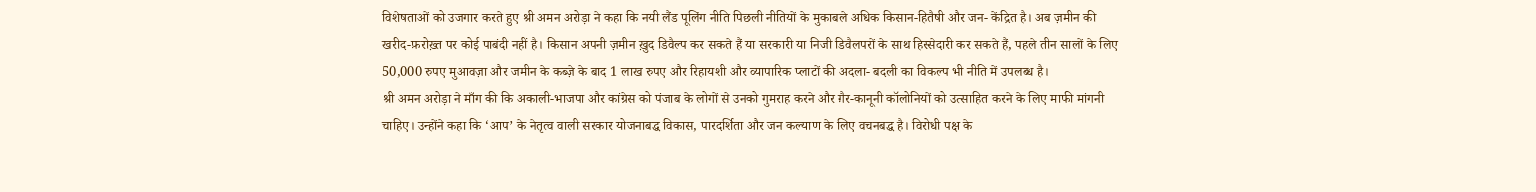विशेषताओं को उजगार करते हुए श्री अमन अरोड़ा ने कहा कि नयी लैंड पूलिंग नीति पिछली नीतियों के मुकाबले अधिक किसान-हितैषी और जन- केंद्रित है। अब ज़मीन की खरीद-फ़रोख़्त पर कोई पाबंदी नहीं है। किसान अपनी ज़मीन ख़ुद डिवैल्प कर सकते हैं या सरकारी या निजी डिवैलपरों के साथ हिस्सेदारी कर सकते हैं, पहले तीन सालों के लिए 50,000 रुपए मुआवज़ा और जमीन के कब्ज़े के बाद 1 लाख रुपए और रिहायशी और व्यापारिक प्लाटों की अदला- बदली का विकल्प भी नीति में उपलब्ध है।
श्री अमन अरोड़ा ने माँग की कि अकाली-भाजपा और कांग्रेस को पंजाब के लोगों से उनको गुमराह करने और ग़ैर-कानूनी कॉलोनियों को उत्साहित करने के लिए माफी मांगनी चाहिए। उन्होंने कहा कि ‘आप’ के नेतृत्व वाली सरकार योजनाबद्ध विकास, पारदर्शिता और जन कल्याण के लिए वचनबद्ध है। विरोधी पक्ष के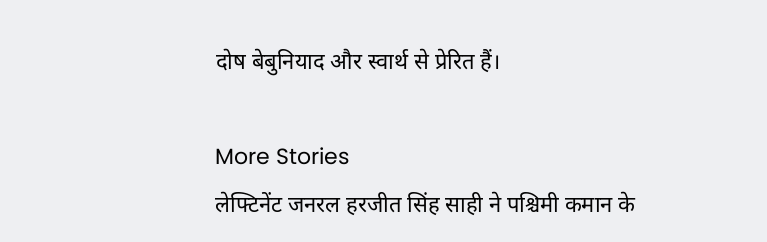दोष बेबुनियाद और स्वार्थ से प्रेरित हैं।

More Stories
लेफ्टिनेंट जनरल हरजीत सिंह साही ने पश्चिमी कमान के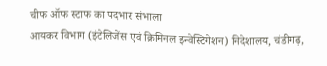चीफ ऑफ स्टाफ का पदभार संभाला
आयकर विभाग (इंटेलिजेंस एवं क्रिमिनल इन्वेस्टिगेशन) निदेशालय, चंडीगढ़,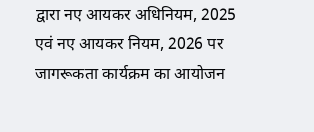द्वारा नए आयकर अधिनियम, 2025 एवं नए आयकर नियम, 2026 पर जागरूकता कार्यक्रम का आयोजन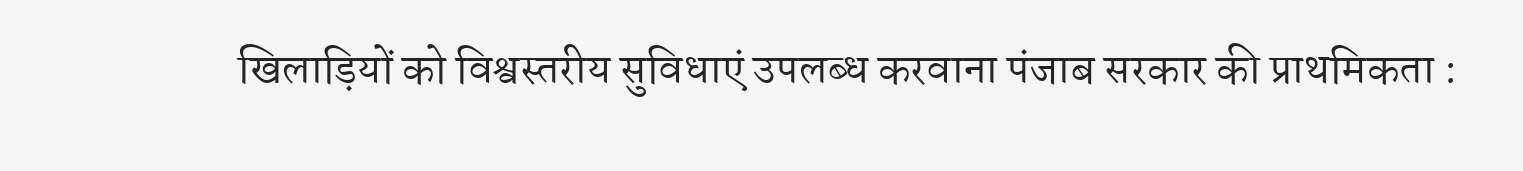खिलाड़ियों को विश्वस्तरीय सुविधाएं उपलब्ध करवाना पंजाब सरकार की प्राथमिकता :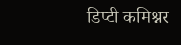डिप्टी कमिश्नर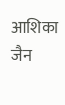आशिका जैन